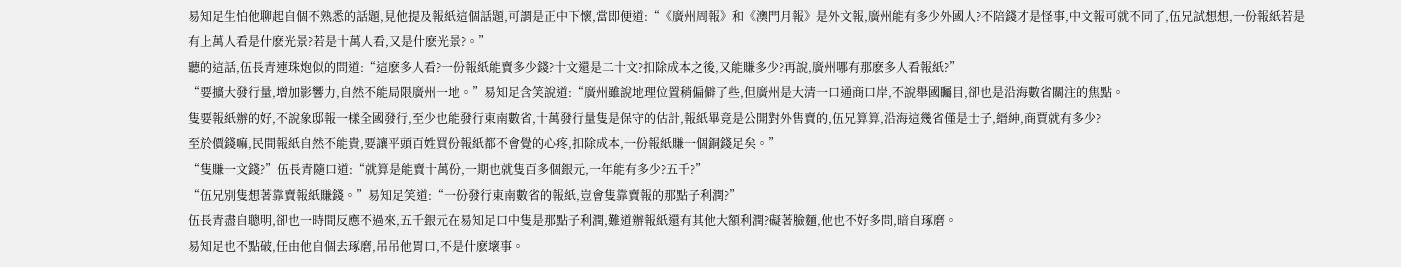易知足生怕他聊起自個不熟悉的話題,見他提及報紙這個話題,可謂是正中下懷,當即便道:“《廣州周報》和《澳門月報》是外文報,廣州能有多少外國人?不陪錢才是怪事,中文報可就不同了,伍兄試想想,一份報紙若是有上萬人看是什麽光景?若是十萬人看,又是什麽光景?。”
聽的這話,伍長青連珠炮似的問道:“這麽多人看?一份報紙能賣多少錢?十文還是二十文?扣除成本之後,又能賺多少?再說,廣州哪有那麽多人看報紙?”
“要擴大發行量,增加影響力,自然不能局限廣州一地。”易知足含笑說道:“廣州雖說地理位置稍偏僻了些,但廣州是大清一口通商口岸,不說舉國矚目,卻也是沿海數省關注的焦點。
隻要報紙辦的好,不說象邸報一樣全國發行,至少也能發行東南數省,十萬發行量隻是保守的估計,報紙畢竟是公開對外售賣的,伍兄算算,沿海這幾省僅是士子,縉紳,商賈就有多少?
至於價錢嘛,民間報紙自然不能貴,要讓平頭百姓買份報紙都不會覺的心疼,扣除成本,一份報紙賺一個銅錢足矣。”
“隻賺一文錢?”伍長青隨口道:“就算是能賣十萬份,一期也就隻百多個銀元,一年能有多少?五千?”
“伍兄別隻想著靠賣報紙賺錢。”易知足笑道:“一份發行東南數省的報紙,豈會隻靠賣報的那點子利潤?”
伍長青盡自聰明,卻也一時間反應不過來,五千銀元在易知足口中隻是那點子利潤,難道辦報紙還有其他大額利潤?礙著臉麵,他也不好多問,暗自琢磨。
易知足也不點破,任由他自個去琢磨,吊吊他胃口,不是什麽壞事。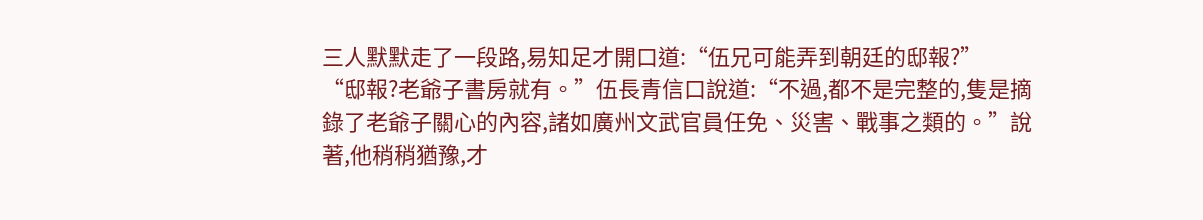三人默默走了一段路,易知足才開口道:“伍兄可能弄到朝廷的邸報?”
“邸報?老爺子書房就有。”伍長青信口說道:“不過,都不是完整的,隻是摘錄了老爺子關心的內容,諸如廣州文武官員任免、災害、戰事之類的。”說著,他稍稍猶豫,才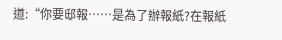道:“你要邸報……是為了辦報紙?在報紙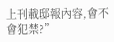上刊載邸報內容,會不會犯禁?”